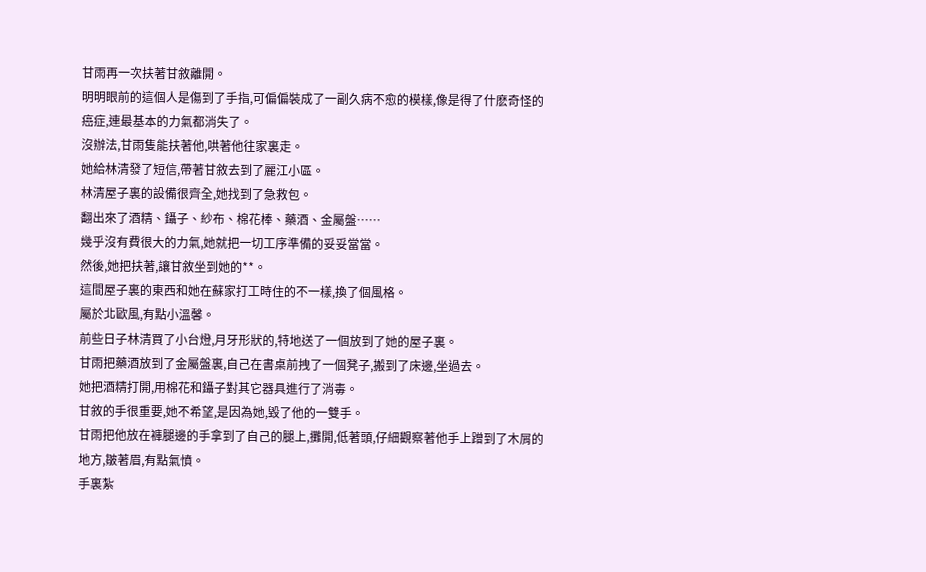甘雨再一次扶著甘敘離開。
明明眼前的這個人是傷到了手指,可偏偏裝成了一副久病不愈的模樣,像是得了什麽奇怪的癌症,連最基本的力氣都消失了。
沒辦法,甘雨隻能扶著他,哄著他往家裏走。
她給林清發了短信,帶著甘敘去到了麗江小區。
林清屋子裏的設備很齊全,她找到了急救包。
翻出來了酒精、鑷子、紗布、棉花棒、藥酒、金屬盤……
幾乎沒有費很大的力氣,她就把一切工序準備的妥妥當當。
然後,她把扶著,讓甘敘坐到她的**。
這間屋子裏的東西和她在蘇家打工時住的不一樣,換了個風格。
屬於北歐風,有點小溫馨。
前些日子林清買了小台燈,月牙形狀的,特地送了一個放到了她的屋子裏。
甘雨把藥酒放到了金屬盤裏,自己在書桌前拽了一個凳子,搬到了床邊,坐過去。
她把酒精打開,用棉花和鑷子對其它器具進行了消毒。
甘敘的手很重要,她不希望,是因為她,毀了他的一雙手。
甘雨把他放在褲腿邊的手拿到了自己的腿上,攤開,低著頭,仔細觀察著他手上蹭到了木屑的地方,皺著眉,有點氣憤。
手裏紮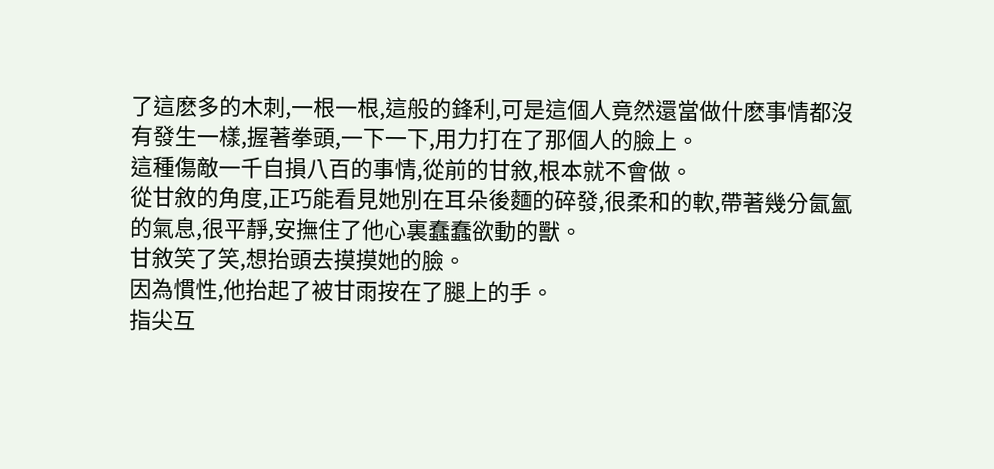了這麽多的木刺,一根一根,這般的鋒利,可是這個人竟然還當做什麽事情都沒有發生一樣,握著拳頭,一下一下,用力打在了那個人的臉上。
這種傷敵一千自損八百的事情,從前的甘敘,根本就不會做。
從甘敘的角度,正巧能看見她別在耳朵後麵的碎發,很柔和的軟,帶著幾分氤氳的氣息,很平靜,安撫住了他心裏蠢蠢欲動的獸。
甘敘笑了笑,想抬頭去摸摸她的臉。
因為慣性,他抬起了被甘雨按在了腿上的手。
指尖互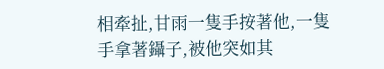相牽扯,甘雨一隻手按著他,一隻手拿著鑷子,被他突如其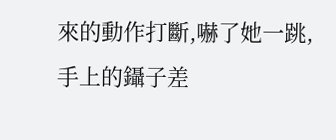來的動作打斷,嚇了她一跳,手上的鑷子差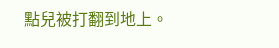點兒被打翻到地上。